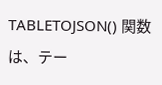TABLETOJSON() 関数は、テー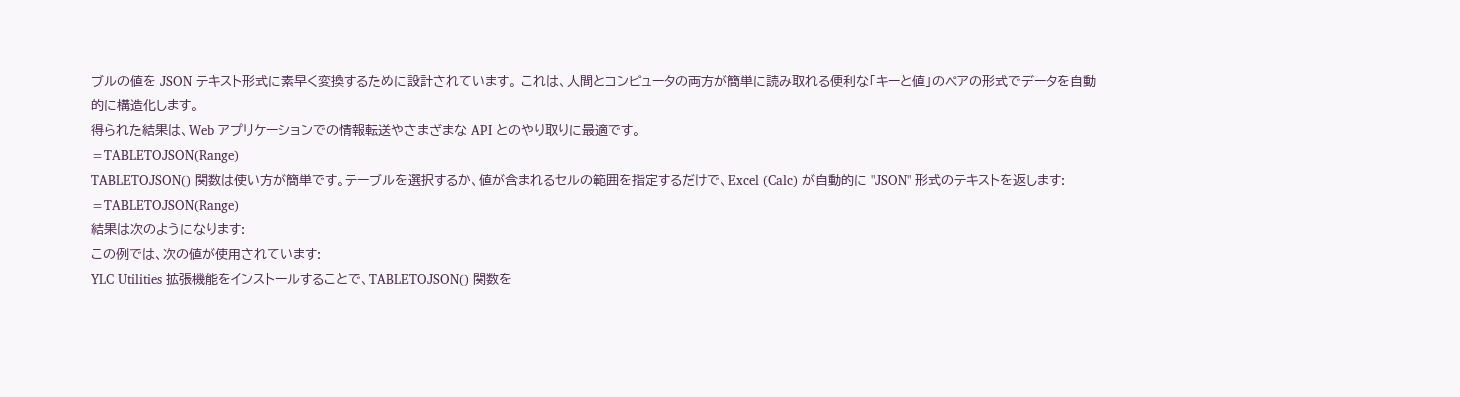ブルの値を JSON テキスト形式に素早く変換するために設計されています。 これは、人間とコンピュータの両方が簡単に読み取れる便利な「キーと値」のペアの形式でデータを自動的に構造化します。
得られた結果は、Web アプリケーションでの情報転送やさまざまな API とのやり取りに最適です。
=TABLETOJSON(Range)
TABLETOJSON() 関数は使い方が簡単です。テーブルを選択するか、値が含まれるセルの範囲を指定するだけで、Excel (Calc) が自動的に "JSON" 形式のテキストを返します:
=TABLETOJSON(Range)
結果は次のようになります:
この例では、次の値が使用されています:
YLC Utilities 拡張機能をインストールすることで、TABLETOJSON() 関数を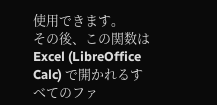使用できます。
その後、この関数は Excel (LibreOffice Calc) で開かれるすべてのファ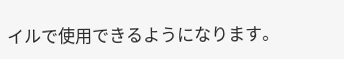イルで使用できるようになります。